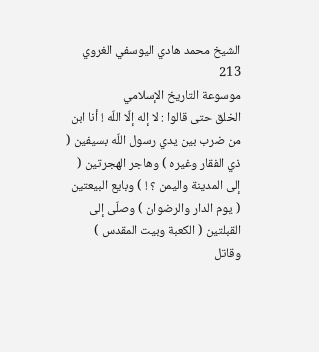الشيخ محمد هادي اليوسفي الغروي
213
موسوعة التاريخ الإسلامي
الخلق حتى قالوا : لا إله إلّا اللّه ! أنا ابن من ضرب بين يدي رسول اللّه بسيفين ( ذي الفقار وغيره ) وهاجر الهجرتين ( إلى المدينة واليمن ؟ ! ) وبايع البيعتين ( يوم الدار والرضوان ) وصلّى إلى القبلتين ( الكعبة وبيت المقدس ) وقاتل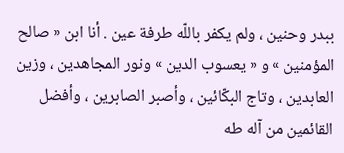ببدر وحنين ، ولم يكفر باللّه طرفة عين . أنا ابن « صالح المؤمنين » و « يعسوب الدين » ونور المجاهدين ، وزين العابدين ، وتاج البكّائين ، وأصبر الصابرين ، وأفضل القائمين من آله طه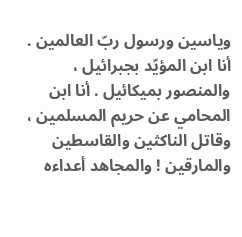وياسين ورسول ربّ العالمين . أنا ابن المؤيّد بجبرائيل ، والمنصور بميكائيل . أنا ابن المحامي عن حريم المسلمين ، وقاتل الناكثين والقاسطين والمارقين ! والمجاهد أعداءه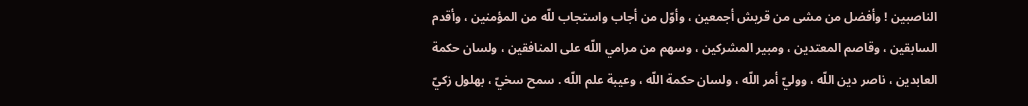الناصبين ! وأفضل من مشى من قريش أجمعين ، وأوّل من أجاب واستجاب للّه من المؤمنين ، وأقدم السابقين ، وقاصم المعتدين ، ومبير المشركين ، وسهم من مرامي اللّه على المنافقين ، ولسان حكمة العابدين ، ناصر دين اللّه ، ووليّ أمر اللّه ، ولسان حكمة اللّه ، وعيبة علم اللّه . سمح سخيّ ، بهلول زكيّ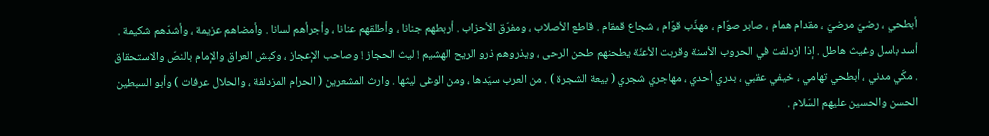أبطحي ، رضيّ مرضيّ ، مقدام همام ، صابر صوّام ، مهذّب قوّام ، شجاع قمقام . قاطع الأصلاب ، ومفرّق الأحزاب . أربطهم جنانا ، وأطلقهم عنانا ، وأجرأهم لسانا . وأمضاهم عزيمة ، وأشدّهم شكيمة . أسد باسل وغيث هاطل . إذا ازدلفت في الحروب الأسنة وقربت الأعنّة يطحنهم طحن الرحى ، ويذروهم ذرو الريح الهشيم ! ليث الحجاز ! وصاحب الإعجاز ، وكبش العراق والإمام بالنصّ والاستحقاق . مكّي مدني ، أبطحي تهامي ، خيفي عقبي ، بدري أحدي ، مهاجري شجري ( بيعة الشجرة ) . من العرب سيّدها ، ومن الوغى ليثها . وارث المشعرين ( الحرام المزدلفة ، والحلال عرفات ) وأبو السبطين الحسن والحسين عليهم السّلام .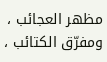مظهر العجائب ، ومفرّق الكتائب ،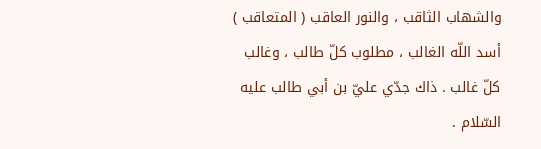والشهاب الثاقب ، والنور العاقب ( المتعاقب ) أسد اللّه الغالب ، مطلوب كلّ طالب ، وغالب كلّ غالب . ذاك جدّي عليّ بن أبي طالب عليه السّلام .